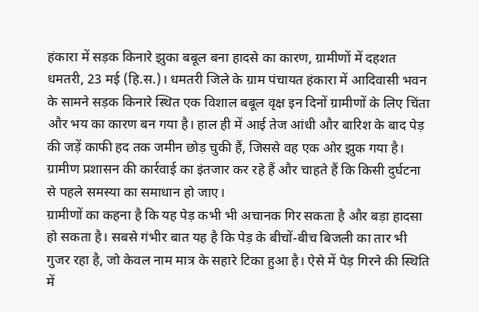हंकारा में सड़क किनारे झुका बबूल बना हादसे का कारण, ग्रामीणों में दहशत
धमतरी, 23 मई (हि.स.)। धमतरी जिले के ग्राम पंचायत हंकारा में आदिवासी भवन के सामने सड़क किनारे स्थित एक विशाल बबूल वृक्ष इन दिनों ग्रामीणों के लिए चिंता और भय का कारण बन गया है। हाल ही में आई तेज आंधी और बारिश के बाद पेड़ की जड़ें काफी हद तक जमीन छोड़ चुकी हैं, जिससे वह एक ओर झुक गया है। ग्रामीण प्रशासन की कार्रवाई का इंतजार कर रहे हैं और चाहते हैं कि किसी दुर्घटना से पहले समस्या का समाधान हो जाए।
ग्रामीणों का कहना है कि यह पेड़ कभी भी अचानक गिर सकता है और बड़ा हादसा हो सकता है। सबसे गंभीर बात यह है कि पेड़ के बीचों-बीच बिजली का तार भी गुजर रहा है, जो केवल नाम मात्र के सहारे टिका हुआ है। ऐसे में पेड़ गिरने की स्थिति में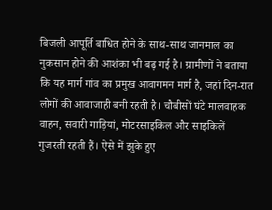बिजली आपूर्ति बाधित होने के साथ-साथ जानमाल का नुकसान होने की आशंका भी बढ़ गई है। ग्रामीणों ने बताया कि यह मार्ग गांव का प्रमुख आवागमन मार्ग है, जहां दिन-रात लोगों की आवाजाही बनी रहती है। चौबीसों घंटे मालवाहक वाहन, सवारी गाड़ियां, मोटरसाइकिल और साइकिलें गुजरती रहती हैं। ऐसे में झुके हुए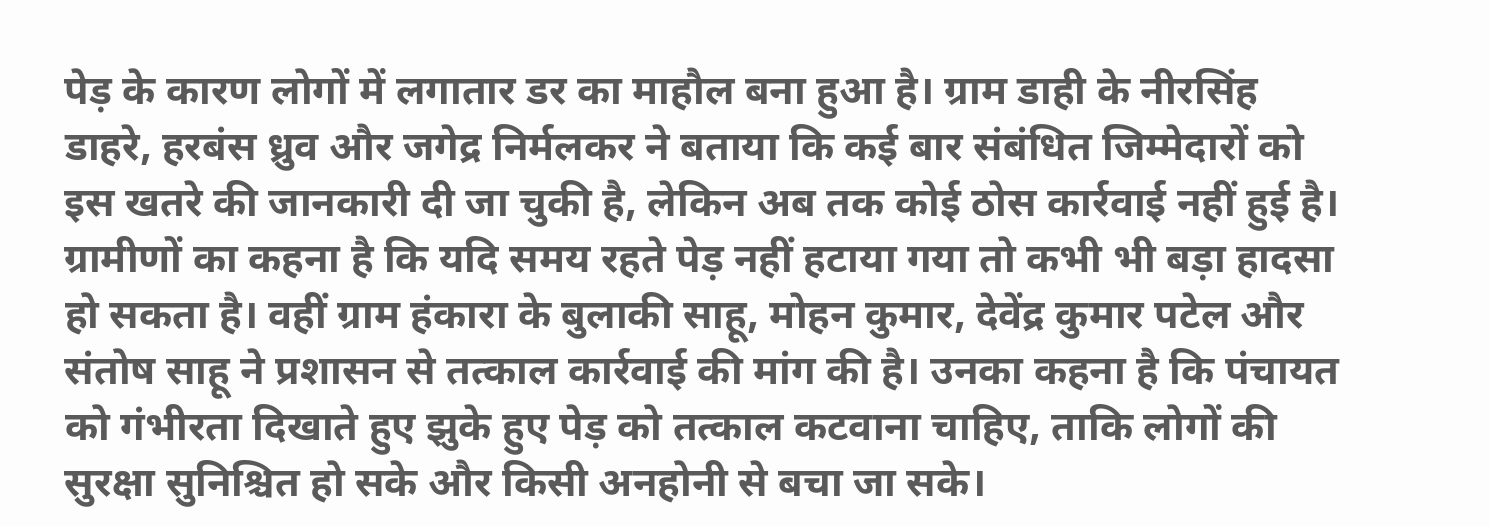पेड़ के कारण लोगों में लगातार डर का माहौल बना हुआ है। ग्राम डाही के नीरसिंह डाहरे, हरबंस ध्रुव और जगेद्र निर्मलकर ने बताया कि कई बार संबंधित जिम्मेदारों को इस खतरे की जानकारी दी जा चुकी है, लेकिन अब तक कोई ठोस कार्रवाई नहीं हुई है। ग्रामीणों का कहना है कि यदि समय रहते पेड़ नहीं हटाया गया तो कभी भी बड़ा हादसा हो सकता है। वहीं ग्राम हंकारा के बुलाकी साहू, मोहन कुमार, देवेंद्र कुमार पटेल और संतोष साहू ने प्रशासन से तत्काल कार्रवाई की मांग की है। उनका कहना है कि पंचायत को गंभीरता दिखाते हुए झुके हुए पेड़ को तत्काल कटवाना चाहिए, ताकि लोगों की सुरक्षा सुनिश्चित हो सके और किसी अनहोनी से बचा जा सके।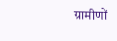ग्रामीणों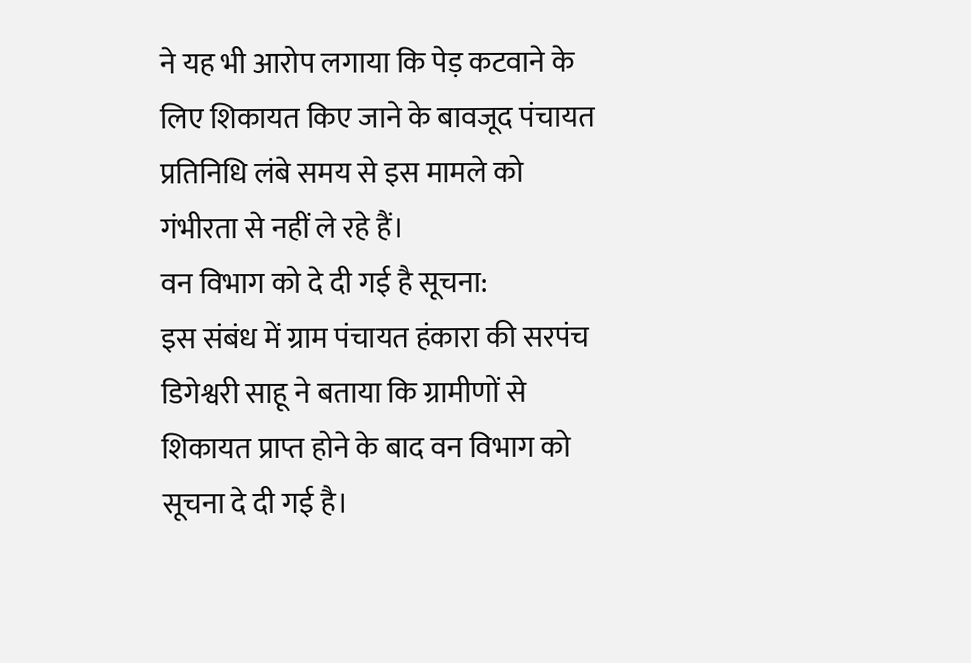ने यह भी आरोप लगाया कि पेड़ कटवाने के लिए शिकायत किए जाने के बावजूद पंचायत प्रतिनिधि लंबे समय से इस मामले को गंभीरता से नहीं ले रहे हैं।
वन विभाग को दे दी गई है सूचना:
इस संबंध में ग्राम पंचायत हंकारा की सरपंच डिगेश्वरी साहू ने बताया कि ग्रामीणों से शिकायत प्राप्त होने के बाद वन विभाग को सूचना दे दी गई है।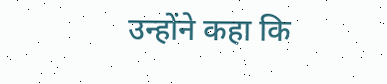उन्होंने कहा कि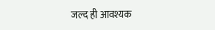जल्द ही आवश्यक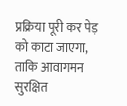प्रक्रिया पूरी कर पेड़ को काटा जाएगा, ताकि आवागमन सुरक्षित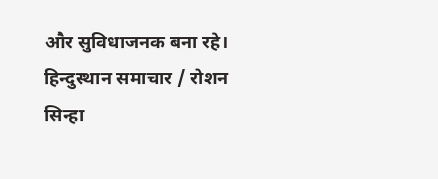और सुविधाजनक बना रहे।
हिन्दुस्थान समाचार / रोशन सिन्हा